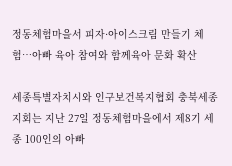정동체험마을서 피자·아이스크림 만들기 체험…아빠 육아 참여와 함께육아 문화 확산

세종특별자치시와 인구보건복지협회 충북세종지회는 지난 27일 정동체험마을에서 제8기 세종 100인의 아빠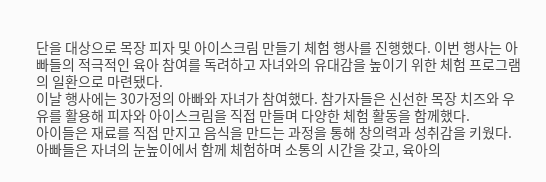단을 대상으로 목장 피자 및 아이스크림 만들기 체험 행사를 진행했다. 이번 행사는 아빠들의 적극적인 육아 참여를 독려하고 자녀와의 유대감을 높이기 위한 체험 프로그램의 일환으로 마련됐다.
이날 행사에는 30가정의 아빠와 자녀가 참여했다. 참가자들은 신선한 목장 치즈와 우유를 활용해 피자와 아이스크림을 직접 만들며 다양한 체험 활동을 함께했다.
아이들은 재료를 직접 만지고 음식을 만드는 과정을 통해 창의력과 성취감을 키웠다. 아빠들은 자녀의 눈높이에서 함께 체험하며 소통의 시간을 갖고, 육아의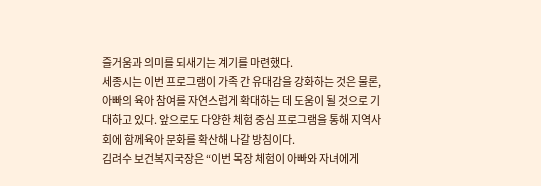즐거움과 의미를 되새기는 계기를 마련했다.
세종시는 이번 프로그램이 가족 간 유대감을 강화하는 것은 물론, 아빠의 육아 참여를 자연스럽게 확대하는 데 도움이 될 것으로 기대하고 있다. 앞으로도 다양한 체험 중심 프로그램을 통해 지역사회에 함께육아 문화를 확산해 나갈 방침이다.
김려수 보건복지국장은 “이번 목장 체험이 아빠와 자녀에게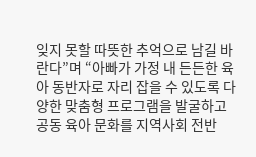잊지 못할 따뜻한 추억으로 남길 바란다”며 “아빠가 가정 내 든든한 육아 동반자로 자리 잡을 수 있도록 다양한 맞춤형 프로그램을 발굴하고 공동 육아 문화를 지역사회 전반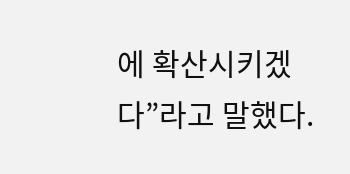에 확산시키겠다”라고 말했다.